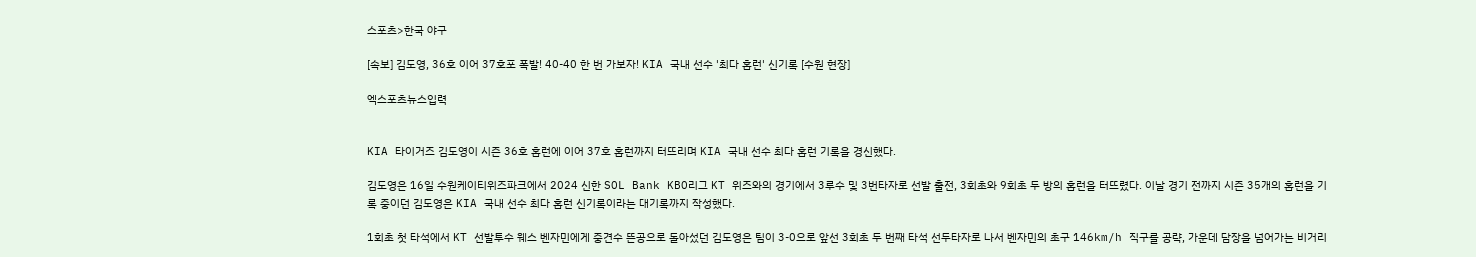스포츠>한국 야구

[속보] 김도영, 36호 이어 37호포 폭발! 40-40 한 번 가보자! KIA 국내 선수 '최다 홈런' 신기록 [수원 현장]

엑스포츠뉴스입력


KIA 타이거즈 김도영이 시즌 36호 홈런에 이어 37호 홈런까지 터뜨리며 KIA 국내 선수 최다 홈런 기록을 경신했다.

김도영은 16일 수원케이티위즈파크에서 2024 신한 SOL Bank KBO리그 KT 위즈와의 경기에서 3루수 및 3번타자로 선발 출전, 3회초와 9회초 두 방의 홈런을 터뜨렸다. 이날 경기 전까지 시즌 35개의 홈런을 기록 중이던 김도영은 KIA 국내 선수 최다 홈런 신기록이라는 대기록까지 작성했다.

1회초 첫 타석에서 KT 선발투수 웨스 벤자민에게 중견수 뜬공으로 돌아섰던 김도영은 팀이 3-0으로 앞선 3회초 두 번째 타석 선두타자로 나서 벤자민의 초구 146km/h 직구를 공략, 가운데 담장을 넘어가는 비거리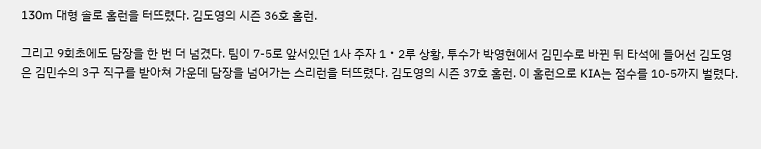130m 대형 솔로 홈런을 터뜨렸다. 김도영의 시즌 36호 홈런.

그리고 9회초에도 담장을 한 번 더 넘겼다. 팀이 7-5로 앞서있던 1사 주자 1・2루 상황, 투수가 박영현에서 김민수로 바뀐 뒤 타석에 들어선 김도영은 김민수의 3구 직구를 받아쳐 가운데 담장을 넘어가는 스리런을 터뜨렸다. 김도영의 시즌 37호 홈런. 이 홈런으로 KIA는 점수를 10-5까지 벌렸다.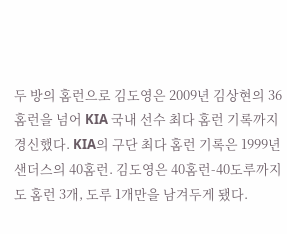두 방의 홈런으로 김도영은 2009년 김상현의 36홈런을 넘어 KIA 국내 선수 최다 홈런 기록까지 경신했다. KIA의 구단 최다 홈런 기록은 1999년 샌더스의 40홈런. 김도영은 40홈런-40도루까지도 홈런 3개, 도루 1개만을 남겨두게 됐다.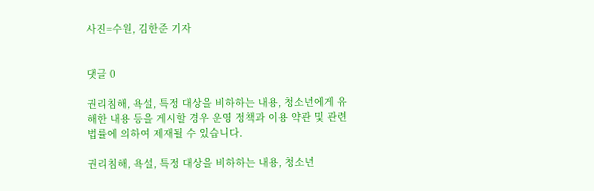사진=수원, 김한준 기자


댓글 0

권리침해, 욕설, 특정 대상을 비하하는 내용, 청소년에게 유해한 내용 등을 게시할 경우 운영 정책과 이용 약관 및 관련 법률에 의하여 제재될 수 있습니다.

권리침해, 욕설, 특정 대상을 비하하는 내용, 청소년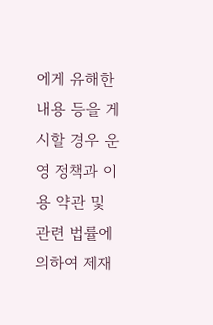에게 유해한 내용 등을 게시할 경우 운영 정책과 이용 약관 및 관련 법률에 의하여 제재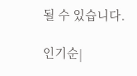될 수 있습니다.

인기순|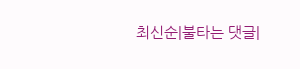최신순|불타는 댓글|